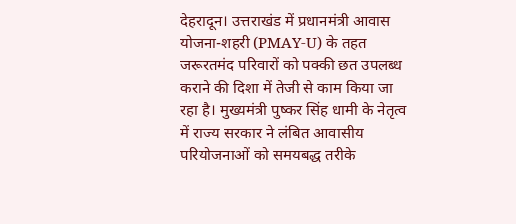देहरादून। उत्तराखंड में प्रधानमंत्री आवास योजना-शहरी (PMAY-U) के तहत जरूरतमंद परिवारों को पक्की छत उपलब्ध कराने की दिशा में तेजी से काम किया जा रहा है। मुख्यमंत्री पुष्कर सिंह धामी के नेतृत्व में राज्य सरकार ने लंबित आवासीय परियोजनाओं को समयबद्ध तरीके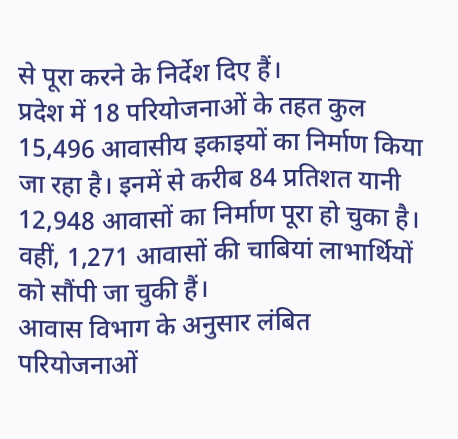से पूरा करने के निर्देश दिए हैं।
प्रदेश में 18 परियोजनाओं के तहत कुल 15,496 आवासीय इकाइयों का निर्माण किया जा रहा है। इनमें से करीब 84 प्रतिशत यानी 12,948 आवासों का निर्माण पूरा हो चुका है। वहीं, 1,271 आवासों की चाबियां लाभार्थियों को सौंपी जा चुकी हैं।
आवास विभाग के अनुसार लंबित परियोजनाओं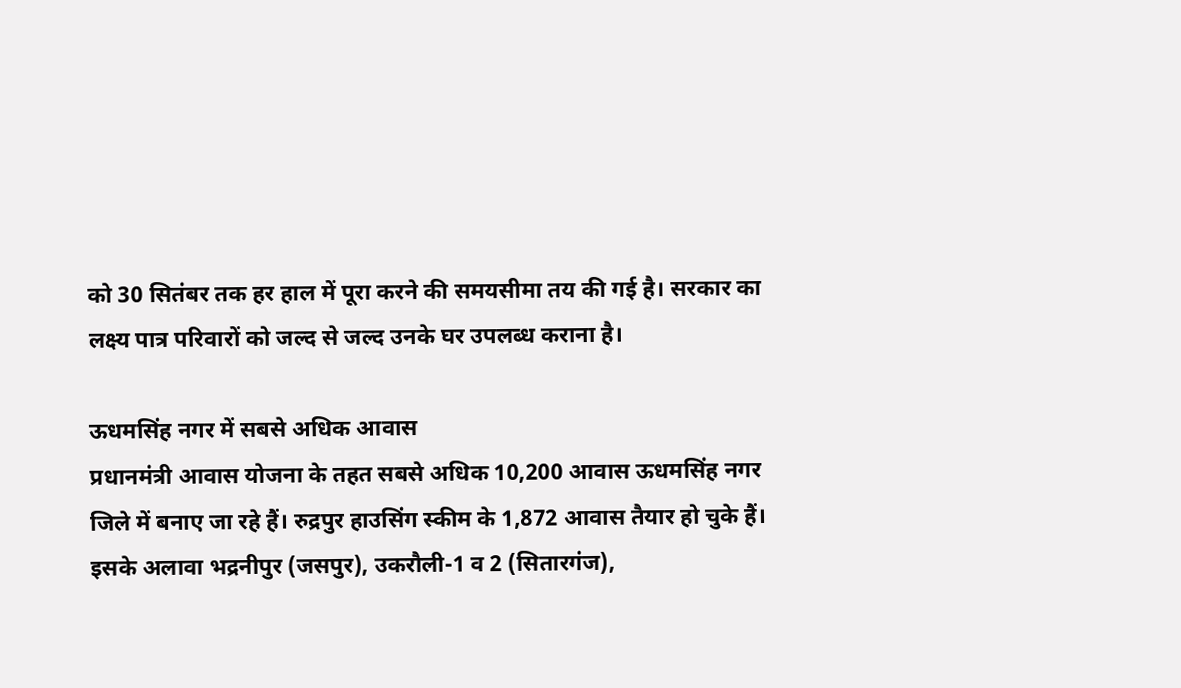को 30 सितंबर तक हर हाल में पूरा करने की समयसीमा तय की गई है। सरकार का लक्ष्य पात्र परिवारों को जल्द से जल्द उनके घर उपलब्ध कराना है।

ऊधमसिंह नगर में सबसे अधिक आवास
प्रधानमंत्री आवास योजना के तहत सबसे अधिक 10,200 आवास ऊधमसिंह नगर जिले में बनाए जा रहे हैं। रुद्रपुर हाउसिंग स्कीम के 1,872 आवास तैयार हो चुके हैं।
इसके अलावा भद्रनीपुर (जसपुर), उकरौली-1 व 2 (सितारगंज),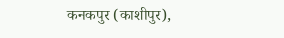कनकपुर (काशीपुर),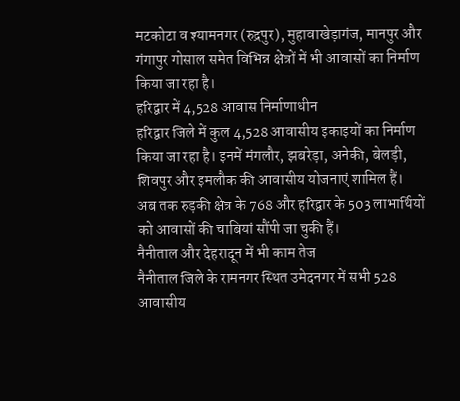मटकोटा व श्यामनगर (रुद्रपुर), मुहावाखेड़ागंज, मानपुर और गंगापुर गोसाल समेत विभिन्न क्षेत्रों में भी आवासों का निर्माण किया जा रहा है।
हरिद्वार में 4,528 आवास निर्माणाधीन
हरिद्वार जिले में कुल 4,528 आवासीय इकाइयों का निर्माण किया जा रहा है। इनमें मंगलौर, झबरेड़ा, अनेकी, बेलड़ी, शिवपुर और इमलौक की आवासीय योजनाएं शामिल हैं।
अब तक रुड़की क्षेत्र के 768 और हरिद्वार के 503 लाभार्थियों को आवासों की चाबियां सौंपी जा चुकी हैं।
नैनीताल और देहरादून में भी काम तेज
नैनीताल जिले के रामनगर स्थित उमेदनगर में सभी 528 आवासीय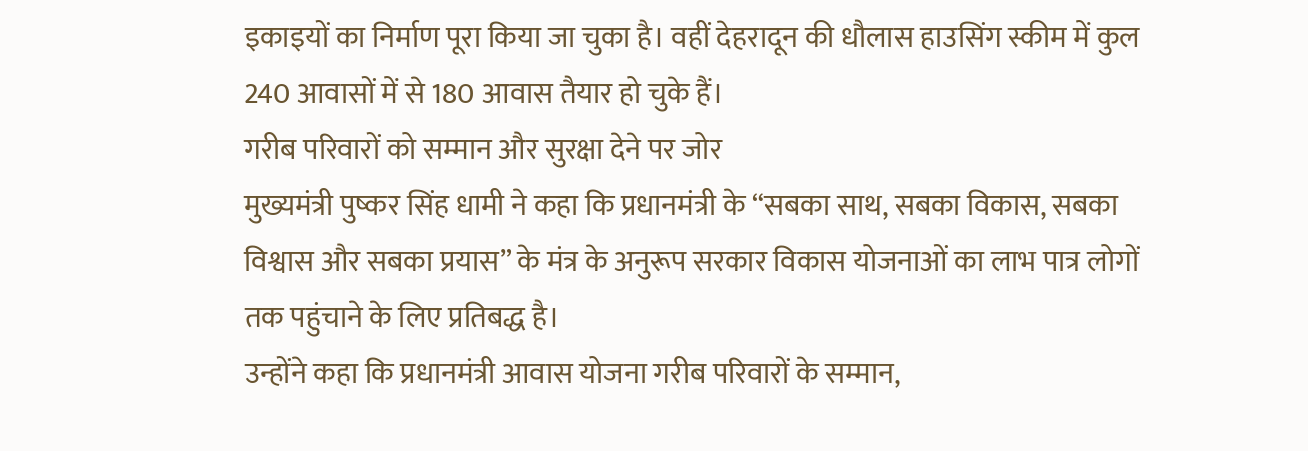इकाइयों का निर्माण पूरा किया जा चुका है। वहीं देहरादून की धौलास हाउसिंग स्कीम में कुल 240 आवासों में से 180 आवास तैयार हो चुके हैं।
गरीब परिवारों को सम्मान और सुरक्षा देने पर जोर
मुख्यमंत्री पुष्कर सिंह धामी ने कहा कि प्रधानमंत्री के “सबका साथ, सबका विकास, सबका विश्वास और सबका प्रयास” के मंत्र के अनुरूप सरकार विकास योजनाओं का लाभ पात्र लोगों तक पहुंचाने के लिए प्रतिबद्ध है।
उन्होंने कहा कि प्रधानमंत्री आवास योजना गरीब परिवारों के सम्मान,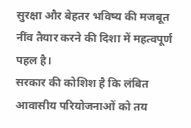सुरक्षा और बेहतर भविष्य की मजबूत नींव तैयार करने की दिशा में महत्वपूर्ण पहल है।
सरकार की कोशिश है कि लंबित आवासीय परियोजनाओं को तय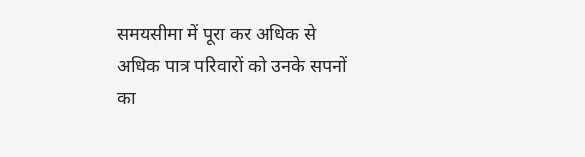समयसीमा में पूरा कर अधिक से अधिक पात्र परिवारों को उनके सपनों का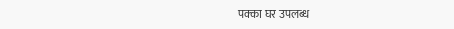पक्का घर उपलब्ध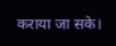कराया जा सके।